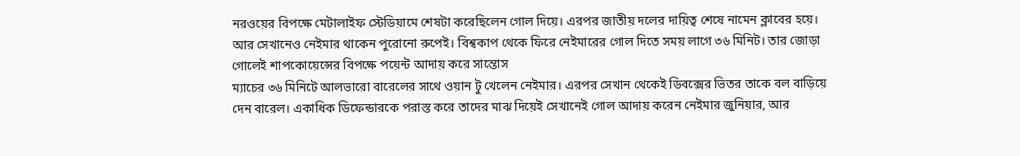নরওয়ের বিপক্ষে মেটালাইফ স্টেডিয়ামে শেষটা করেছিলেন গোল দিয়ে। এরপর জাতীয় দলের দায়িত্ব শেষে নামেন ক্লাবের হয়ে। আর সেখানেও নেইমার থাকেন পুরোনো রুপেই। বিশ্বকাপ থেকে ফিরে নেইমারের গোল দিতে সময় লাগে ৩৬ মিনিট। তার জোড়া গোলেই শাপকোয়েন্সের বিপক্ষে পয়েন্ট আদায় করে সান্তোস
ম্যাচের ৩৬ মিনিটে আলভারো বারেলের সাথে ওয়ান টু খেলেন নেইমার। এরপর সেখান থেকেই ডিবক্সের ভিতর তাকে বল বাড়িয়ে দেন বারেল। একাধিক ডিফেন্ডারকে পরাস্ত করে তাদের মাঝ দিয়েই সেখানেই গোল আদায় করেন নেইমার জুনিয়ার, আর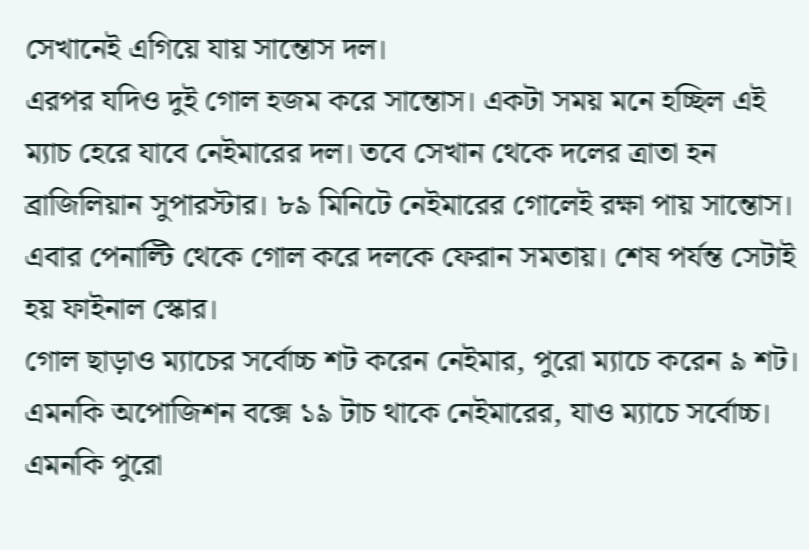সেখানেই এগিয়ে যায় সান্তোস দল।
এরপর যদিও দুই গোল হজম করে সান্তোস। একটা সময় মনে হচ্ছিল এই ম্যাচ হেরে যাবে নেইমারের দল। তবে সেখান থেকে দলের ত্রাতা হন ব্রাজিলিয়ান সুপারস্টার। ৮৯ মিনিটে নেইমারের গোলেই রক্ষা পায় সান্তোস। এবার পেনাল্টি থেকে গোল করে দলকে ফেরান সমতায়। শেষ পর্যন্ত সেটাই হয় ফাইনাল স্কোর।
গোল ছাড়াও ম্যাচের সর্বোচ্চ শট করেন নেইমার, পুরো ম্যাচে করেন ৯ শট। এমনকি অপোজিশন বক্সে ১৯ টাচ থাকে নেইমারের, যাও ম্যাচে সর্বোচ্চ। এমনকি পুরো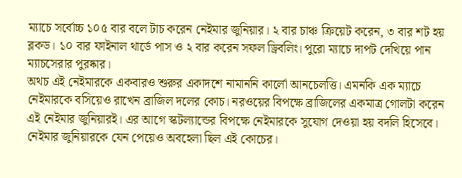ম্যাচে সর্বোচ্চ ১০৫ বার বলে টাচ করেন নেইমার জুনিয়ার। ২ বার চাঞ্চ ক্রিয়েট করেন, ৩ বার শট হয় ব্লকড। ১০ বার ফাইনাল থার্ডে পাস ও ২ বার করেন সফল ড্রিবলিং। পুরো ম্যাচে দাপট দেখিয়ে পান ম্যাচসেরার পুরষ্কার।
অথচ এই নেইমারকে একবারও শুরুর একাদশে নামাননি কার্লো আনচেলত্তি। এমনকি এক ম্যাচে নেইমারকে বসিয়েও রাখেন ব্রাজিল দলের কোচ। নরওয়ের বিপক্ষে ব্রাজিলের একমাত্র গোলটা করেন এই নেইমার জুনিয়ারই। এর আগে স্কটল্যান্ডের বিপক্ষে নেইমারকে সুযোগ দেওয়া হয় বদলি হিসেবে। নেইমার জুনিয়ারকে যেন পেয়েও অবহেলা ছিল এই কোচের।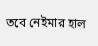তবে নেইমার হাল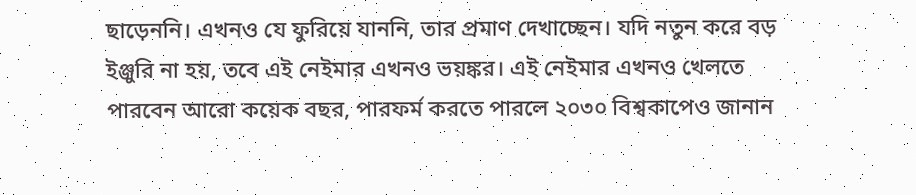ছাড়েননি। এখনও যে ফুরিয়ে যাননি, তার প্রমাণ দেখাচ্ছেন। যদি নতুন করে বড় ইঞ্জুরি না হয়, তবে এই নেইমার এখনও ভয়ঙ্কর। এই নেইমার এখনও খেলতে পারবেন আরো কয়েক বছর, পারফর্ম করতে পারলে ২০৩০ বিশ্বকাপেও জানান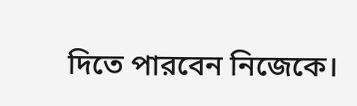দিতে পারবেন নিজেকে।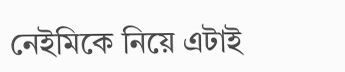নেইমিকে নিয়ে এটাই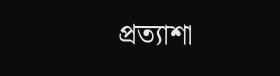প্রত্যাশা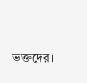ভক্তদের।